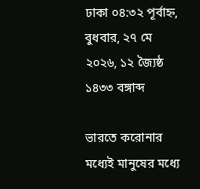ঢাকা ০৪:৩২ পূর্বাহ্ন, বুধবার, ২৭ মে ২০২৬, ১২ জ্যৈষ্ঠ ১৪৩৩ বঙ্গাব্দ

ভারতে করোনার মধ্যেই মানুষের মধ্যে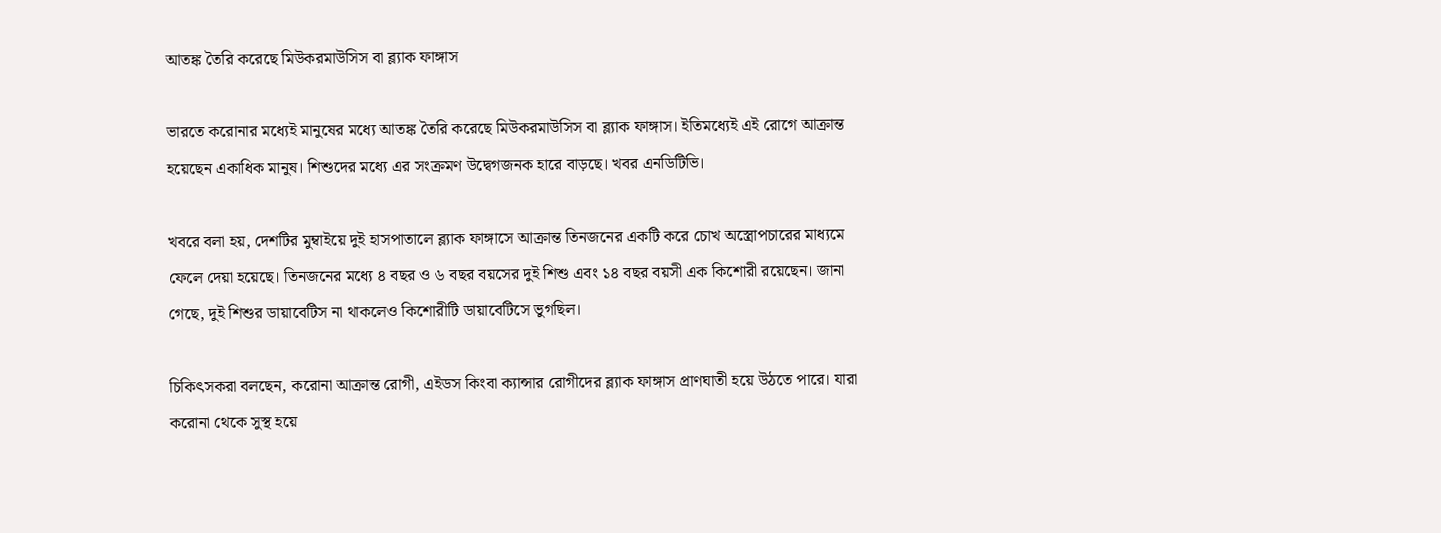আতঙ্ক তৈরি করেছে মিউকরমাউসিস বা ব্ল্যাক ফাঙ্গাস

ভারতে করোনার মধ্যেই মানুষের মধ্যে আতঙ্ক তৈরি করেছে মিউকরমাউসিস বা ব্ল্যাক ফাঙ্গাস। ইতিমধ্যেই এই রোগে আক্রান্ত হয়েছেন একাধিক মানুষ। শিশুদের মধ্যে এর সংক্রমণ উদ্বেগজনক হারে বাড়ছে। খবর এনডিটিভি।

খবরে বলা হয়, দেশটির মুম্বাইয়ে দুই হাসপাতালে ব্ল্যাক ফাঙ্গাসে আক্রান্ত তিনজনের একটি করে চোখ অস্ত্রোপচারের মাধ্যমে ফেলে দেয়া হয়েছে। তিনজনের মধ্যে ৪ বছর ও ৬ বছর বয়সের দুই শিশু এবং ১৪ বছর বয়সী এক কিশোরী রয়েছেন। জানা গেছে, দুই শিশুর ডায়াবেটিস না থাকলেও কিশোরীটি ডায়াবেটিসে ভুগছিল।

চিকিৎসকরা বলছেন, করোনা আক্রান্ত রোগী, এইডস কিংবা ক্যান্সার রোগীদের ব্ল্যাক ফাঙ্গাস প্রাণঘাতী হয়ে উঠতে পারে। যারা করোনা থেকে সুস্থ হয়ে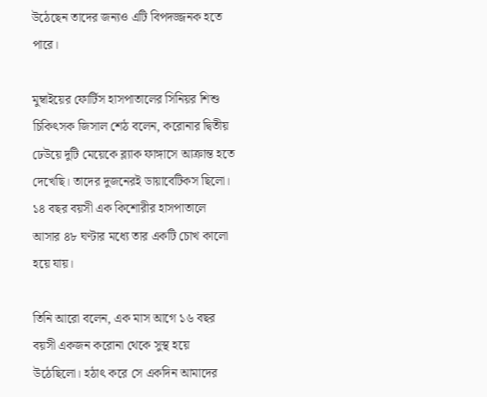উঠেছেন তাদের জন্যও এটি বিপদজ্জনক হতে পারে।

মুম্বাইয়ের ফোর্টিস হাসপাতালের সিনিয়র শিশু চিকিৎসক জিসাল শেঠ বলেন, করোনার দ্বিতীয় ঢেউয়ে দুটি মেয়েকে ব্ল্যাক ফাঙ্গাসে আক্রান্ত হতে দেখেছি। তাদের দুজনেরই ডায়াবেটিকস ছিলো। ১৪ বছর বয়সী এক কিশোরীর হাসপাতালে আসার ৪৮ ঘণ্টার মধ্যে তার একটি চোখ কালো হয়ে যায়।

তিনি আরো বলেন, এক মাস আগে ১৬ বছর বয়সী একজন করোনা থেকে সুস্থ হয়ে উঠেছিলো। হঠাৎ করে সে একদিন আমাদের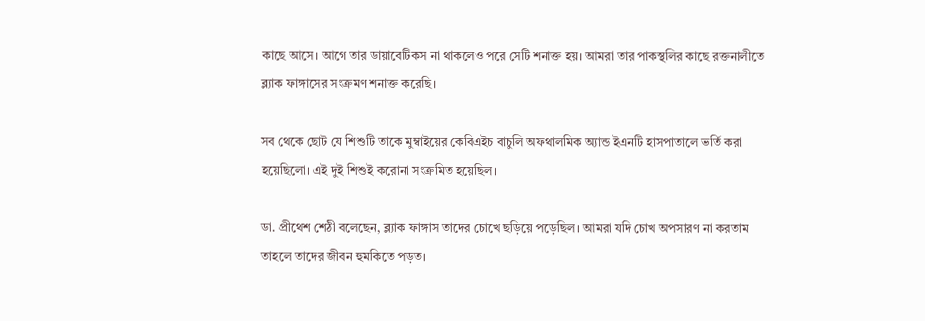কাছে আসে। আগে তার ডায়াবেটিকস না থাকলেও পরে সেটি শনাক্ত হয়। আমরা তার পাকস্থলির কাছে রক্তনালীতে ব্ল্যাক ফাঙ্গাসের সংক্রমণ শনাক্ত করেছি।

সব থেকে ছোট যে শিশুটি তাকে মুম্বাইয়ের কেবিএইচ বাচুলি অফথালমিক অ্যান্ড ইএনটি হাসপাতালে ভর্তি করা হয়েছিলো। এই দুই শিশুই করোনা সংক্রমিত হয়েছিল।

ডা. প্রীথেশ শেঠী বলেছেন, ব্ল্যাক ফাঙ্গাস তাদের চোখে ছড়িয়ে পড়েছিল। আমরা যদি চোখ অপসারণ না করতাম তাহলে তাদের জীবন হুমকিতে পড়ত।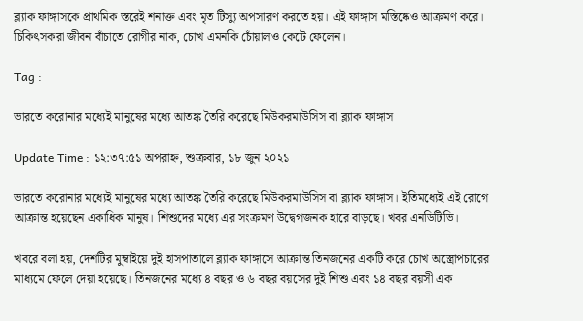ব্ল্যাক ফাঙ্গাসকে প্রাথমিক স্তরেই শনাক্ত এবং মৃত টিস্যু অপসারণ করতে হয়। এই ফাঙ্গাস মস্তিষ্কেও আক্রমণ করে। চিকিৎসকরা জীবন বাঁচাতে রোগীর নাক, চোখ এমনকি চোঁয়ালও কেটে ফেলেন।

Tag :

ভারতে করোনার মধ্যেই মানুষের মধ্যে আতঙ্ক তৈরি করেছে মিউকরমাউসিস বা ব্ল্যাক ফাঙ্গাস

Update Time : ১২:৩৭:৫১ অপরাহ্ন, শুক্রবার, ১৮ জুন ২০২১

ভারতে করোনার মধ্যেই মানুষের মধ্যে আতঙ্ক তৈরি করেছে মিউকরমাউসিস বা ব্ল্যাক ফাঙ্গাস। ইতিমধ্যেই এই রোগে আক্রান্ত হয়েছেন একাধিক মানুষ। শিশুদের মধ্যে এর সংক্রমণ উদ্বেগজনক হারে বাড়ছে। খবর এনডিটিভি।

খবরে বলা হয়, দেশটির মুম্বাইয়ে দুই হাসপাতালে ব্ল্যাক ফাঙ্গাসে আক্রান্ত তিনজনের একটি করে চোখ অস্ত্রোপচারের মাধ্যমে ফেলে দেয়া হয়েছে। তিনজনের মধ্যে ৪ বছর ও ৬ বছর বয়সের দুই শিশু এবং ১৪ বছর বয়সী এক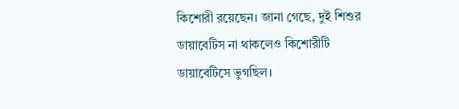কিশোরী রয়েছেন। জানা গেছে, দুই শিশুর ডায়াবেটিস না থাকলেও কিশোরীটি ডায়াবেটিসে ভুগছিল।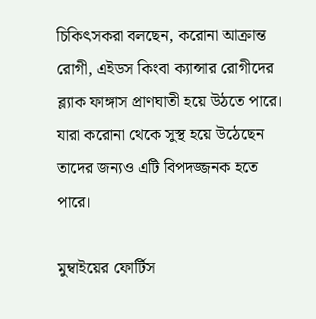চিকিৎসকরা বলছেন, করোনা আক্রান্ত রোগী, এইডস কিংবা ক্যান্সার রোগীদের ব্ল্যাক ফাঙ্গাস প্রাণঘাতী হয়ে উঠতে পারে। যারা করোনা থেকে সুস্থ হয়ে উঠেছেন তাদের জন্যও এটি বিপদজ্জনক হতে পারে।

মুম্বাইয়ের ফোর্টিস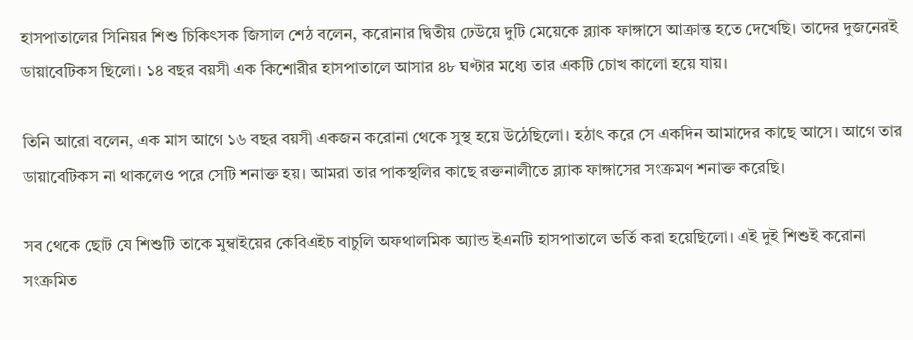হাসপাতালের সিনিয়র শিশু চিকিৎসক জিসাল শেঠ বলেন, করোনার দ্বিতীয় ঢেউয়ে দুটি মেয়েকে ব্ল্যাক ফাঙ্গাসে আক্রান্ত হতে দেখেছি। তাদের দুজনেরই ডায়াবেটিকস ছিলো। ১৪ বছর বয়সী এক কিশোরীর হাসপাতালে আসার ৪৮ ঘণ্টার মধ্যে তার একটি চোখ কালো হয়ে যায়।

তিনি আরো বলেন, এক মাস আগে ১৬ বছর বয়সী একজন করোনা থেকে সুস্থ হয়ে উঠেছিলো। হঠাৎ করে সে একদিন আমাদের কাছে আসে। আগে তার ডায়াবেটিকস না থাকলেও পরে সেটি শনাক্ত হয়। আমরা তার পাকস্থলির কাছে রক্তনালীতে ব্ল্যাক ফাঙ্গাসের সংক্রমণ শনাক্ত করেছি।

সব থেকে ছোট যে শিশুটি তাকে মুম্বাইয়ের কেবিএইচ বাচুলি অফথালমিক অ্যান্ড ইএনটি হাসপাতালে ভর্তি করা হয়েছিলো। এই দুই শিশুই করোনা সংক্রমিত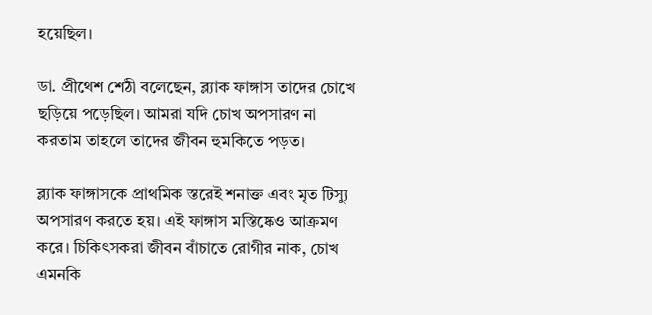হয়েছিল।

ডা. প্রীথেশ শেঠী বলেছেন, ব্ল্যাক ফাঙ্গাস তাদের চোখে ছড়িয়ে পড়েছিল। আমরা যদি চোখ অপসারণ না করতাম তাহলে তাদের জীবন হুমকিতে পড়ত।

ব্ল্যাক ফাঙ্গাসকে প্রাথমিক স্তরেই শনাক্ত এবং মৃত টিস্যু অপসারণ করতে হয়। এই ফাঙ্গাস মস্তিষ্কেও আক্রমণ করে। চিকিৎসকরা জীবন বাঁচাতে রোগীর নাক, চোখ এমনকি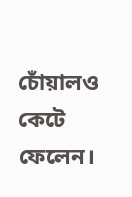চোঁয়ালও কেটে ফেলেন।